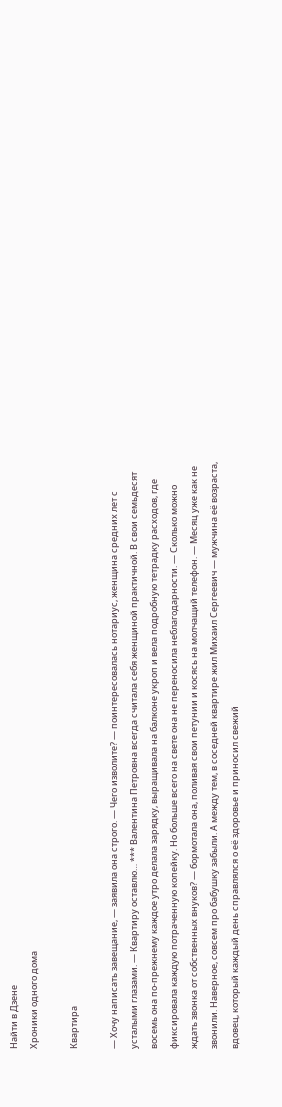Найти в Дзене
Хроники одного дома

Квартира

— Хочу написать завещание, — заявила она строго. — Чего изволите? — поинтересовалась нотариус, женщина средних лет с усталыми глазами. — Квартиру оставлю… *** Валентина Петровна всегда считала себя женщиной практичной. В свои семьдесят восемь она по-прежнему каждое утро делала зарядку, выращивала на балконе укроп и вела подробную тетрадку расходов, где фиксировала каждую потраченную копейку. Но больше всего на свете она не переносила неблагодарности. — Сколько можно ждать звонка от собственных внуков? — бормотала она, поливая свои петунии и косясь на молчащий телефон. — Месяц уже как не звонили. Наверное, совсем про бабушку забыли. А между тем, в соседней квартире жил Михаил Сергеевич — мужчина её возраста, вдовец, который каждый день справлялся о её здоровье и приносил свежий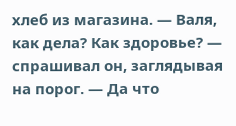хлеб из магазина. — Валя, как дела? Как здоровье? — спрашивал он, заглядывая на порог. — Да что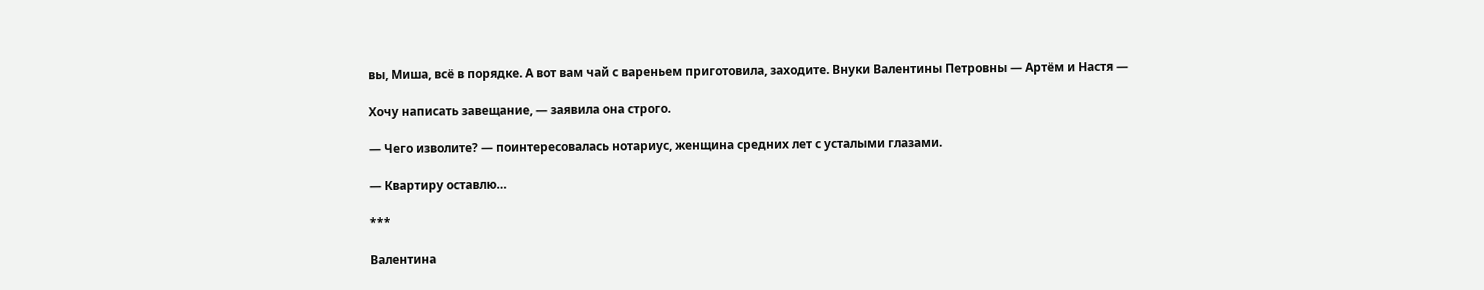вы, Миша, всё в порядке. А вот вам чай с вареньем приготовила, заходите. Внуки Валентины Петровны — Артём и Настя —

Хочу написать завещание, — заявила она строго.

— Чего изволите? — поинтересовалась нотариус, женщина средних лет с усталыми глазами.

— Квартиру оставлю…

***

Валентина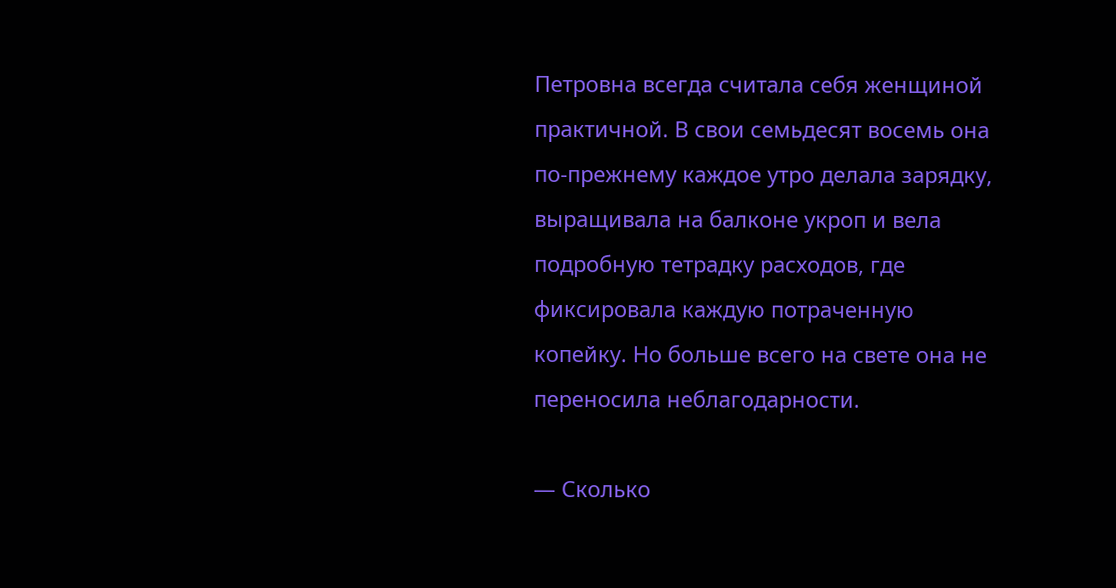Петровна всегда считала себя женщиной практичной. В свои семьдесят восемь она по-прежнему каждое утро делала зарядку, выращивала на балконе укроп и вела подробную тетрадку расходов, где фиксировала каждую потраченную копейку. Но больше всего на свете она не переносила неблагодарности.

— Сколько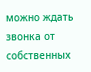можно ждать звонка от собственных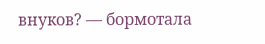внуков? — бормотала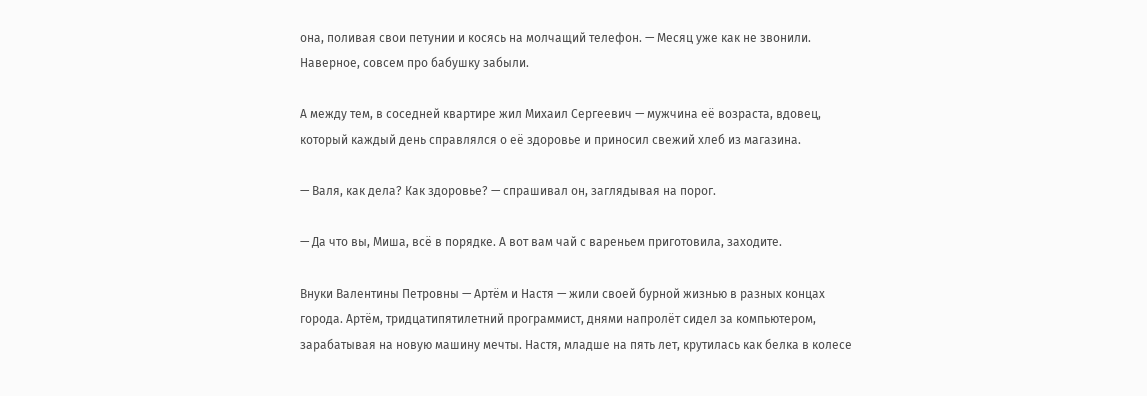она, поливая свои петунии и косясь на молчащий телефон. — Месяц уже как не звонили. Наверное, совсем про бабушку забыли.

А между тем, в соседней квартире жил Михаил Сергеевич — мужчина её возраста, вдовец, который каждый день справлялся о её здоровье и приносил свежий хлеб из магазина.

— Валя, как дела? Как здоровье? — спрашивал он, заглядывая на порог.

— Да что вы, Миша, всё в порядке. А вот вам чай с вареньем приготовила, заходите.

Внуки Валентины Петровны — Артём и Настя — жили своей бурной жизнью в разных концах города. Артём, тридцатипятилетний программист, днями напролёт сидел за компьютером, зарабатывая на новую машину мечты. Настя, младше на пять лет, крутилась как белка в колесе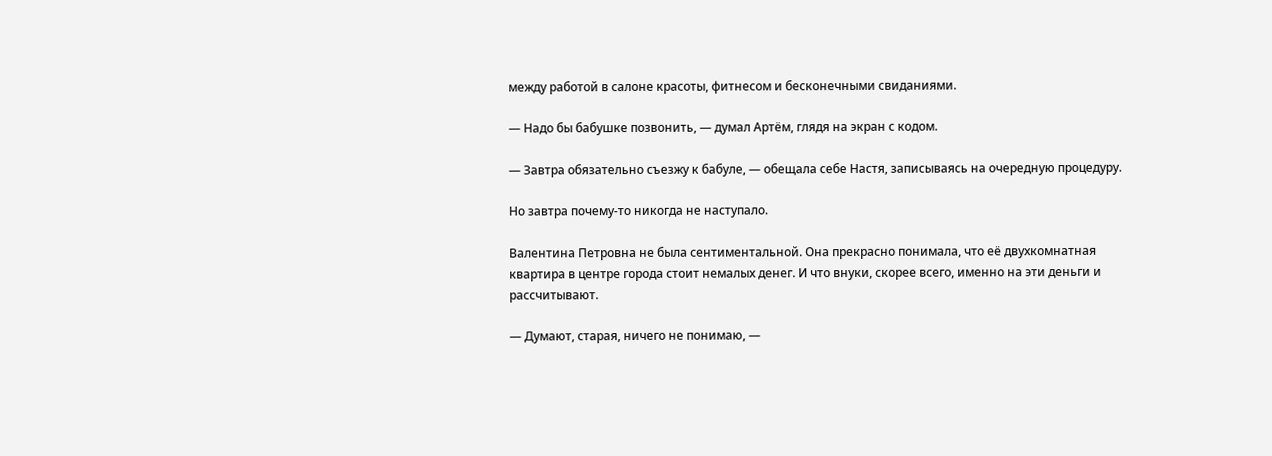между работой в салоне красоты, фитнесом и бесконечными свиданиями.

— Надо бы бабушке позвонить, — думал Артём, глядя на экран с кодом.

— Завтра обязательно съезжу к бабуле, — обещала себе Настя, записываясь на очередную процедуру.

Но завтра почему-то никогда не наступало.

Валентина Петровна не была сентиментальной. Она прекрасно понимала, что её двухкомнатная квартира в центре города стоит немалых денег. И что внуки, скорее всего, именно на эти деньги и рассчитывают.

— Думают, старая, ничего не понимаю, —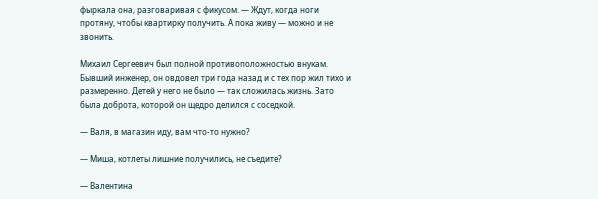фыркала она, разговаривая с фикусом. — Ждут, когда ноги протяну, чтобы квартирку получить. А пока живу — можно и не звонить.

Михаил Сергеевич был полной противоположностью внукам. Бывший инженер, он овдовел три года назад и с тех пор жил тихо и размеренно. Детей у него не было — так сложилась жизнь. Зато была доброта, которой он щедро делился с соседкой.

— Валя, в магазин иду, вам что-то нужно?

— Миша, котлеты лишние получились, не съедите?

— Валентина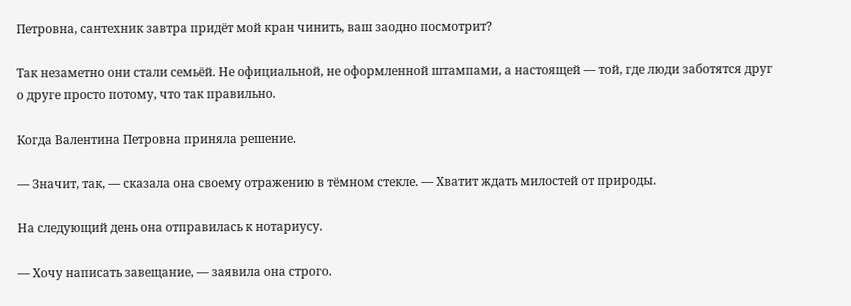Петровна, сантехник завтра придёт мой кран чинить, ваш заодно посмотрит?

Так незаметно они стали семьёй. Не официальной, не оформленной штампами, а настоящей — той, где люди заботятся друг о друге просто потому, что так правильно.

Когда Валентина Петровна приняла решение.

— Значит, так, — сказала она своему отражению в тёмном стекле. — Хватит ждать милостей от природы.

На следующий день она отправилась к нотариусу.

— Хочу написать завещание, — заявила она строго.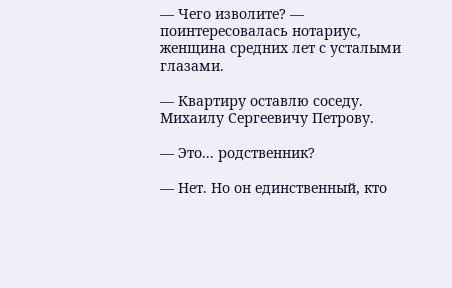— Чего изволите? — поинтересовалась нотариус, женщина средних лет с усталыми глазами.

— Квартиру оставлю соседу. Михаилу Сергеевичу Петрову.

— Это... родственник?

— Нет. Но он единственный, кто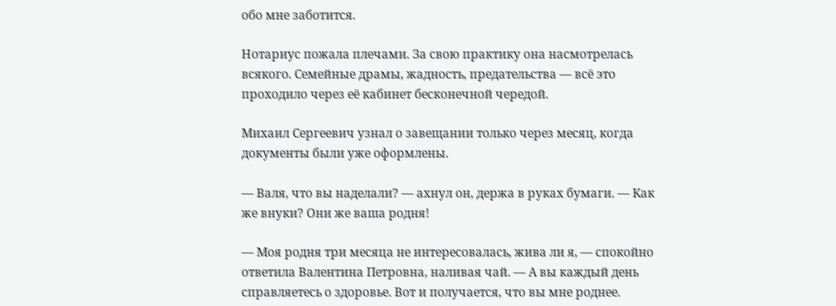обо мне заботится.

Нотариус пожала плечами. За свою практику она насмотрелась всякого. Семейные драмы, жадность, предательства — всё это проходило через её кабинет бесконечной чередой.

Михаил Сергеевич узнал о завещании только через месяц, когда документы были уже оформлены.

— Валя, что вы наделали? — ахнул он, держа в руках бумаги. — Как же внуки? Они же ваша родня!

— Моя родня три месяца не интересовалась, жива ли я, — спокойно ответила Валентина Петровна, наливая чай. — А вы каждый день справляетесь о здоровье. Вот и получается, что вы мне роднее.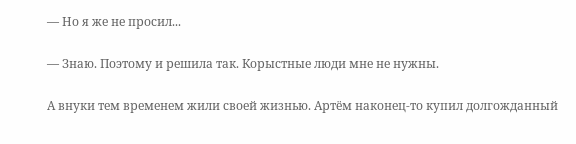— Но я же не просил...

— Знаю. Поэтому и решила так. Корыстные люди мне не нужны.

А внуки тем временем жили своей жизнью. Артём наконец-то купил долгожданный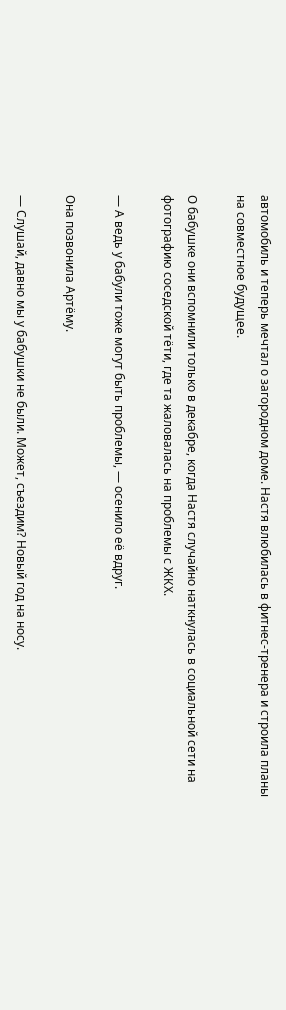автомобиль и теперь мечтал о загородном доме. Настя влюбилась в фитнес-тренера и строила планы на совместное будущее.

О бабушке они вспомнили только в декабре, когда Настя случайно наткнулась в социальной сети на фотографию соседской тёти, где та жаловалась на проблемы с ЖКХ.

— А ведь у бабули тоже могут быть проблемы, — осенило её вдруг.

Она позвонила Артёму.

— Слушай, давно мы у бабушки не были. Может, съездим? Новый год на носу.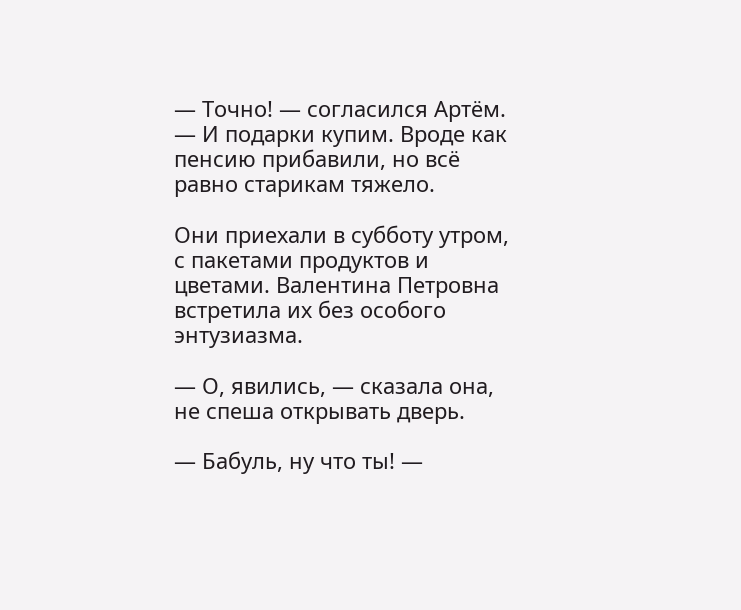— Точно! — согласился Артём. — И подарки купим. Вроде как пенсию прибавили, но всё равно старикам тяжело.

Они приехали в субботу утром, с пакетами продуктов и цветами. Валентина Петровна встретила их без особого энтузиазма.

— О, явились, — сказала она, не спеша открывать дверь.

— Бабуль, ну что ты! —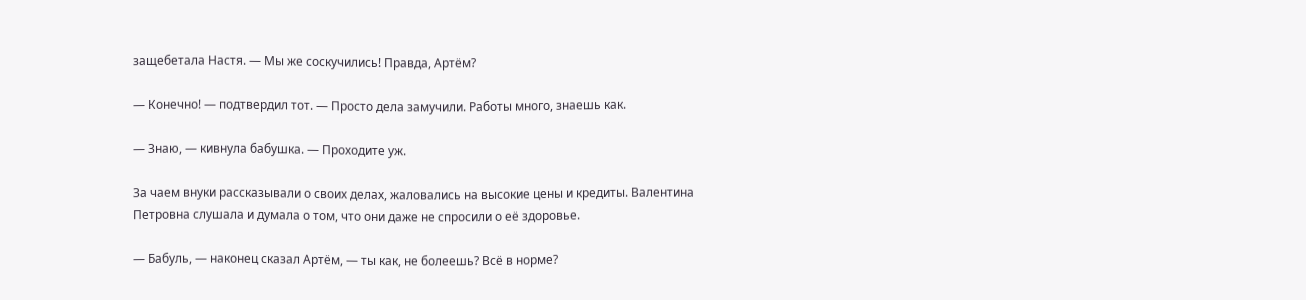защебетала Настя. — Мы же соскучились! Правда, Артём?

— Конечно! — подтвердил тот. — Просто дела замучили. Работы много, знаешь как.

— Знаю, — кивнула бабушка. — Проходите уж.

За чаем внуки рассказывали о своих делах, жаловались на высокие цены и кредиты. Валентина Петровна слушала и думала о том, что они даже не спросили о её здоровье.

— Бабуль, — наконец сказал Артём, — ты как, не болеешь? Всё в норме?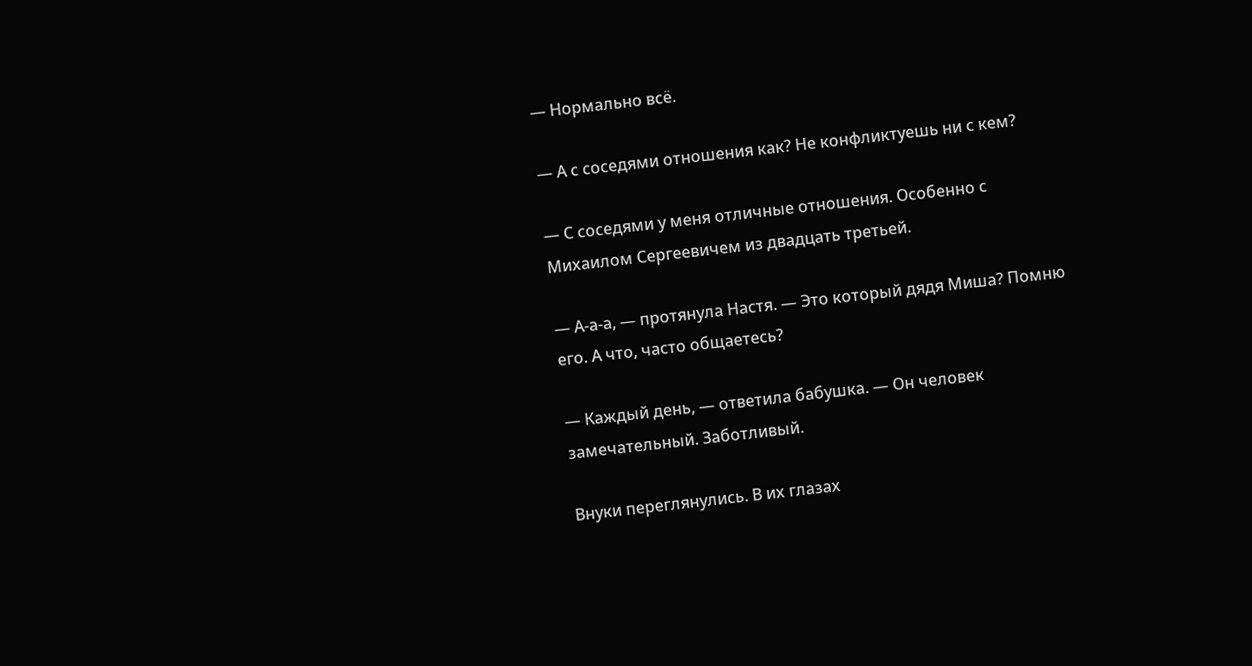— Нормально всё.

— А с соседями отношения как? Не конфликтуешь ни с кем?

— С соседями у меня отличные отношения. Особенно с Михаилом Сергеевичем из двадцать третьей.

— А-а-а, — протянула Настя. — Это который дядя Миша? Помню его. А что, часто общаетесь?

— Каждый день, — ответила бабушка. — Он человек замечательный. Заботливый.

Внуки переглянулись. В их глазах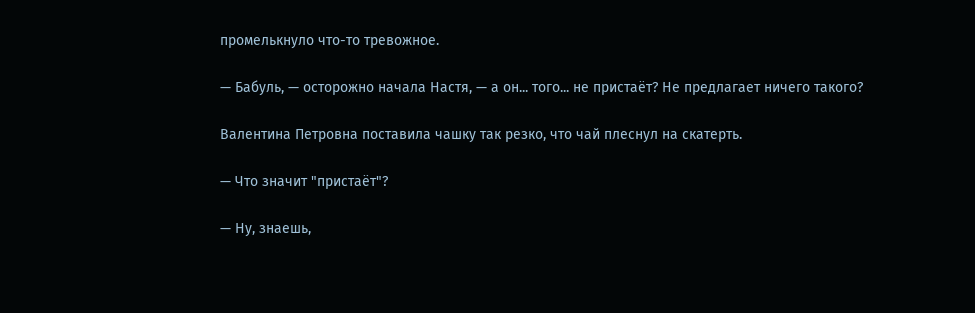промелькнуло что-то тревожное.

— Бабуль, — осторожно начала Настя, — а он... того... не пристаёт? Не предлагает ничего такого?

Валентина Петровна поставила чашку так резко, что чай плеснул на скатерть.

— Что значит "пристаёт"?

— Ну, знаешь,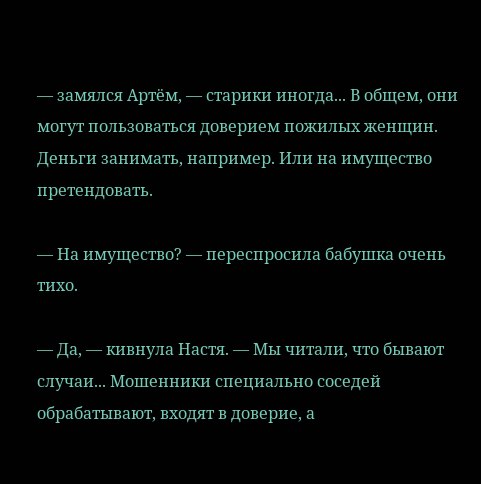— замялся Артём, — старики иногда... В общем, они могут пользоваться доверием пожилых женщин. Деньги занимать, например. Или на имущество претендовать.

— На имущество? — переспросила бабушка очень тихо.

— Да, — кивнула Настя. — Мы читали, что бывают случаи... Мошенники специально соседей обрабатывают, входят в доверие, а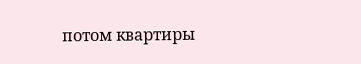потом квартиры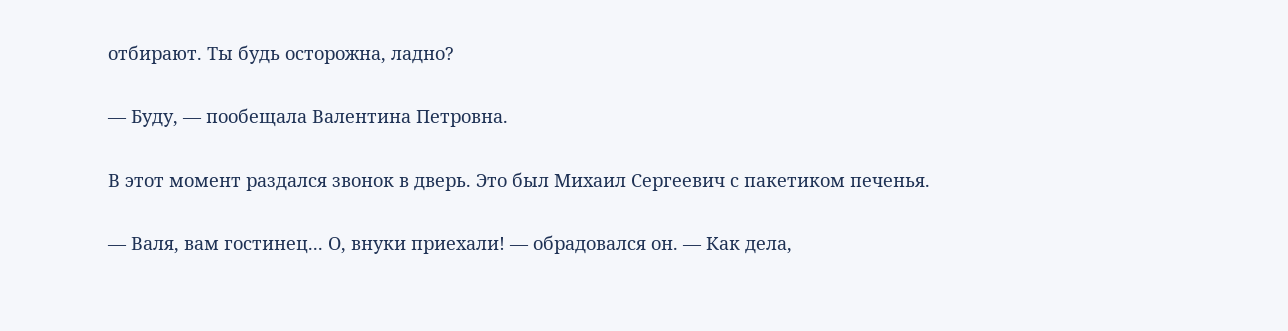отбирают. Ты будь осторожна, ладно?

— Буду, — пообещала Валентина Петровна.

В этот момент раздался звонок в дверь. Это был Михаил Сергеевич с пакетиком печенья.

— Валя, вам гостинец... О, внуки приехали! — обрадовался он. — Как дела,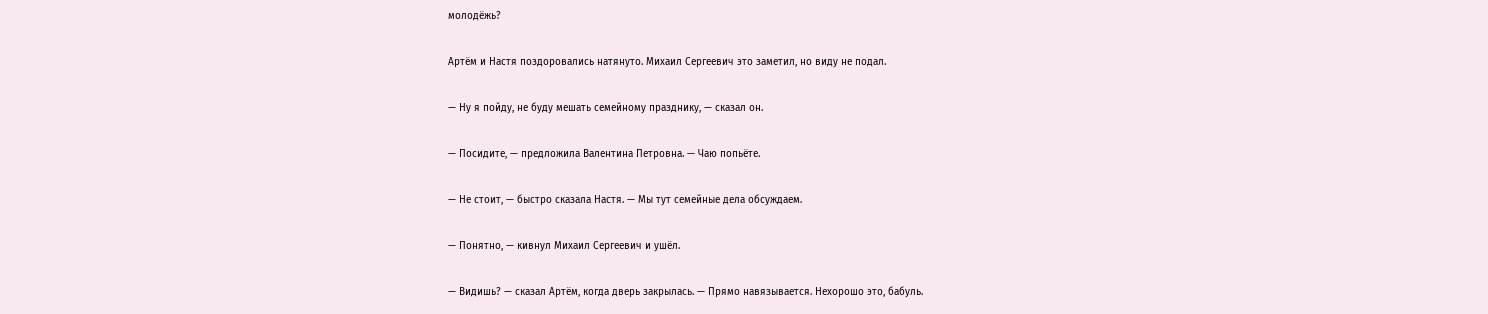молодёжь?

Артём и Настя поздоровались натянуто. Михаил Сергеевич это заметил, но виду не подал.

— Ну я пойду, не буду мешать семейному празднику, — сказал он.

— Посидите, — предложила Валентина Петровна. — Чаю попьёте.

— Не стоит, — быстро сказала Настя. — Мы тут семейные дела обсуждаем.

— Понятно, — кивнул Михаил Сергеевич и ушёл.

— Видишь? — сказал Артём, когда дверь закрылась. — Прямо навязывается. Нехорошо это, бабуль.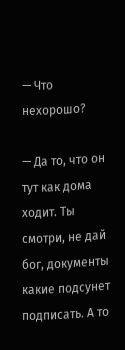— Что нехорошо?

— Да то, что он тут как дома ходит. Ты смотри, не дай бог, документы какие подсунет подписать. А то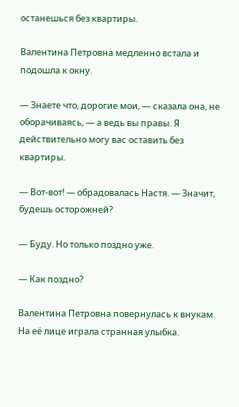останешься без квартиры.

Валентина Петровна медленно встала и подошла к окну.

— Знаете что, дорогие мои, — сказала она, не оборачиваясь, — а ведь вы правы. Я действительно могу вас оставить без квартиры.

— Вот-вот! — обрадовалась Настя. — Значит, будешь осторожней?

— Буду. Но только поздно уже.

— Как поздно?

Валентина Петровна повернулась к внукам. На её лице играла странная улыбка.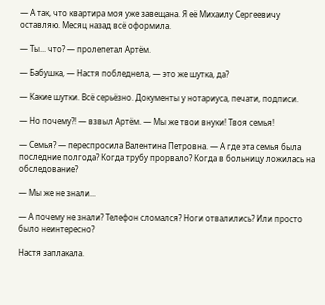— А так, что квартира моя уже завещана. Я её Михаилу Сергеевичу оставляю. Месяц назад всё оформила.

— Ты... что? — пролепетал Артём.

— Бабушка, — Настя побледнела, — это же шутка, да?

— Какие шутки. Всё серьёзно. Документы у нотариуса, печати, подписи.

— Но почему?! — взвыл Артём. — Мы же твои внуки! Твоя семья!

— Семья? — переспросила Валентина Петровна. — А где эта семья была последние полгода? Когда трубу прорвало? Когда в больницу ложилась на обследование?

— Мы же не знали...

— А почему не знали? Телефон сломался? Ноги отвалились? Или просто было неинтересно?

Настя заплакала.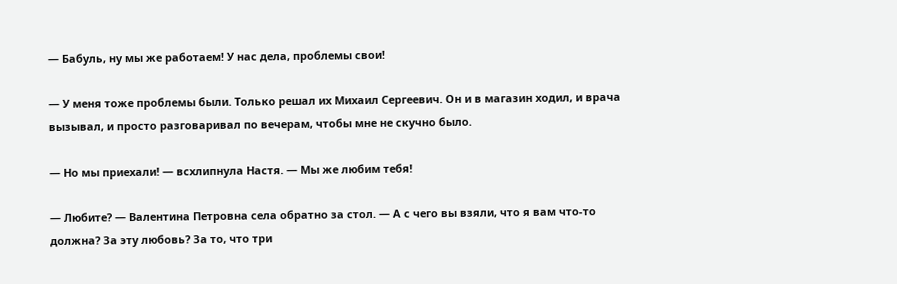— Бабуль, ну мы же работаем! У нас дела, проблемы свои!

— У меня тоже проблемы были. Только решал их Михаил Сергеевич. Он и в магазин ходил, и врача вызывал, и просто разговаривал по вечерам, чтобы мне не скучно было.

— Но мы приехали! — всхлипнула Настя. — Мы же любим тебя!

— Любите? — Валентина Петровна села обратно за стол. — А с чего вы взяли, что я вам что-то должна? За эту любовь? За то, что три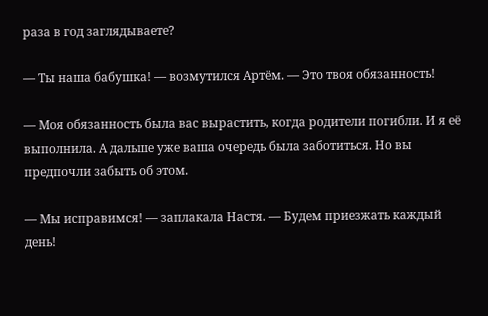раза в год заглядываете?

— Ты наша бабушка! — возмутился Артём. — Это твоя обязанность!

— Моя обязанность была вас вырастить, когда родители погибли. И я её выполнила. А дальше уже ваша очередь была заботиться. Но вы предпочли забыть об этом.

— Мы исправимся! — заплакала Настя. — Будем приезжать каждый день!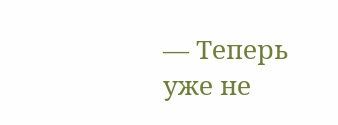— Теперь уже не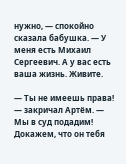нужно, — спокойно сказала бабушка. — У меня есть Михаил Сергеевич. А у вас есть ваша жизнь. Живите.

— Ты не имеешь права! — закричал Артём. — Мы в суд подадим! Докажем, что он тебя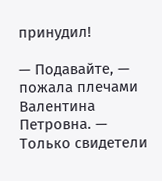принудил!

— Подавайте, — пожала плечами Валентина Петровна. — Только свидетели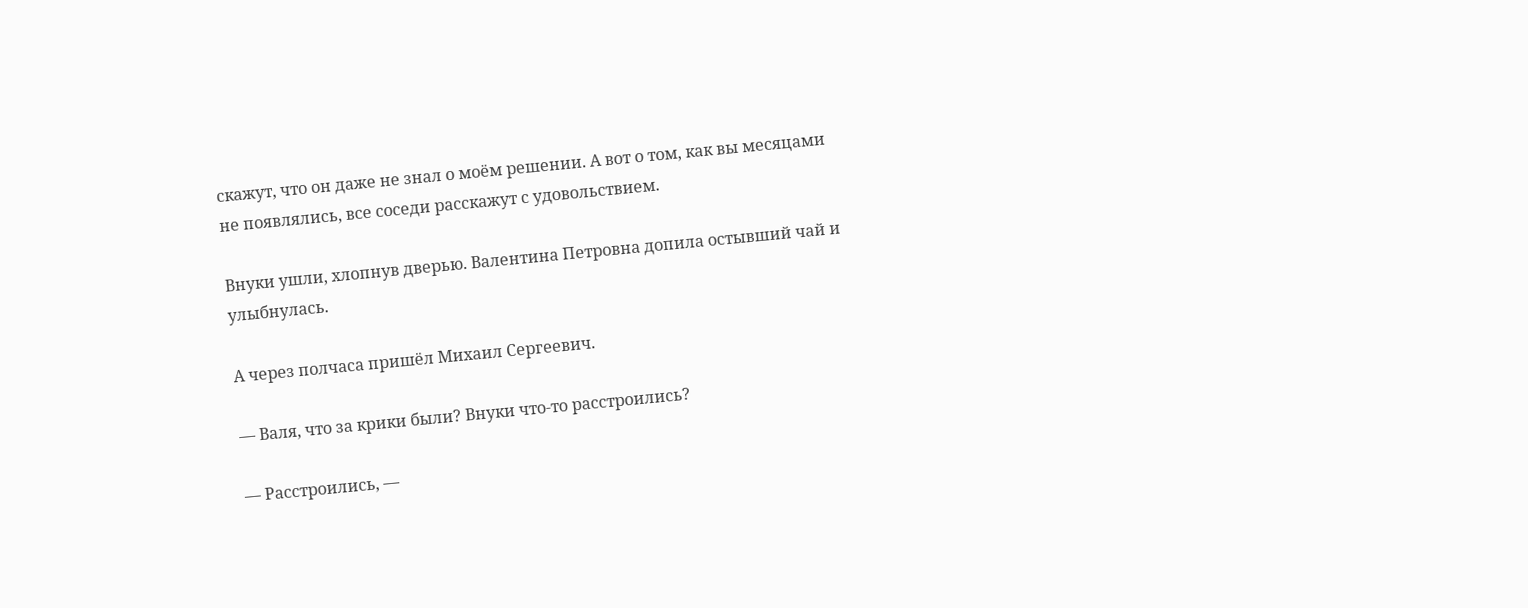скажут, что он даже не знал о моём решении. А вот о том, как вы месяцами не появлялись, все соседи расскажут с удовольствием.

Внуки ушли, хлопнув дверью. Валентина Петровна допила остывший чай и улыбнулась.

А через полчаса пришёл Михаил Сергеевич.

— Валя, что за крики были? Внуки что-то расстроились?

— Расстроились, —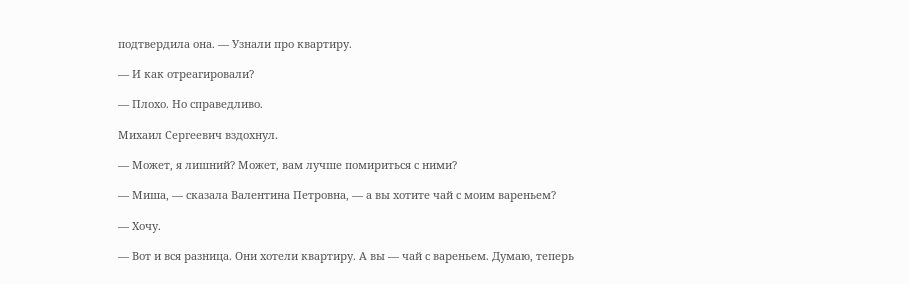подтвердила она. — Узнали про квартиру.

— И как отреагировали?

— Плохо. Но справедливо.

Михаил Сергеевич вздохнул.

— Может, я лишний? Может, вам лучше помириться с ними?

— Миша, — сказала Валентина Петровна, — а вы хотите чай с моим вареньем?

— Хочу.

— Вот и вся разница. Они хотели квартиру. А вы — чай с вареньем. Думаю, теперь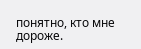понятно, кто мне дороже.